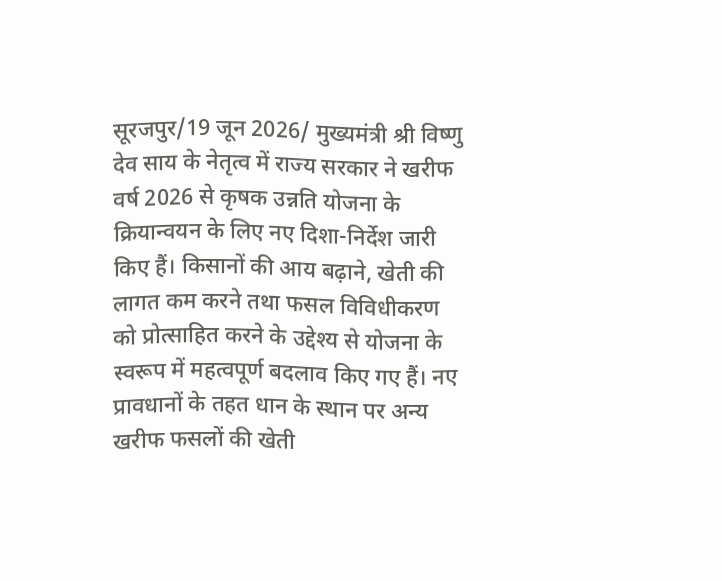सूरजपुर/19 जून 2026/ मुख्यमंत्री श्री विष्णु देव साय के नेतृत्व में राज्य सरकार ने खरीफ वर्ष 2026 से कृषक उन्नति योजना के क्रियान्वयन के लिए नए दिशा-निर्देश जारी किए हैं। किसानों की आय बढ़ाने, खेती की लागत कम करने तथा फसल विविधीकरण को प्रोत्साहित करने के उद्देश्य से योजना के स्वरूप में महत्वपूर्ण बदलाव किए गए हैं। नए प्रावधानों के तहत धान के स्थान पर अन्य खरीफ फसलों की खेती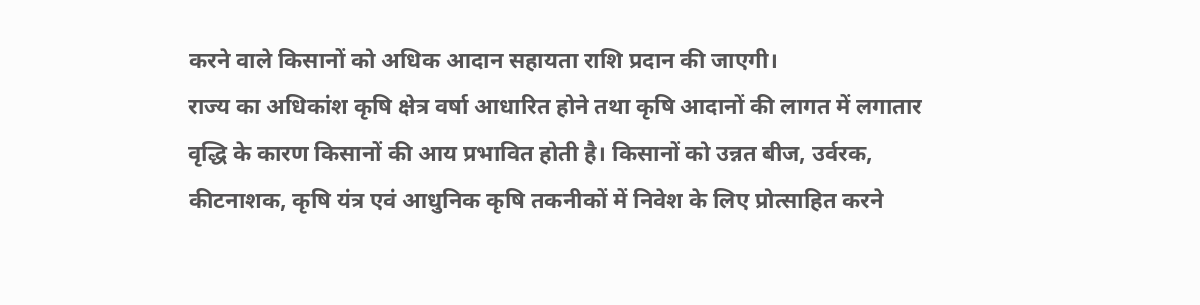करने वाले किसानों को अधिक आदान सहायता राशि प्रदान की जाएगी।
राज्य का अधिकांश कृषि क्षेत्र वर्षा आधारित होने तथा कृषि आदानों की लागत में लगातार वृद्धि के कारण किसानों की आय प्रभावित होती है। किसानों को उन्नत बीज, उर्वरक, कीटनाशक, कृषि यंत्र एवं आधुनिक कृषि तकनीकों में निवेश के लिए प्रोत्साहित करने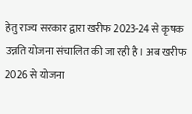हेतु राज्य सरकार द्वारा खरीफ 2023-24 से कृषक उन्नति योजना संचालित की जा रही है। अब खरीफ 2026 से योजना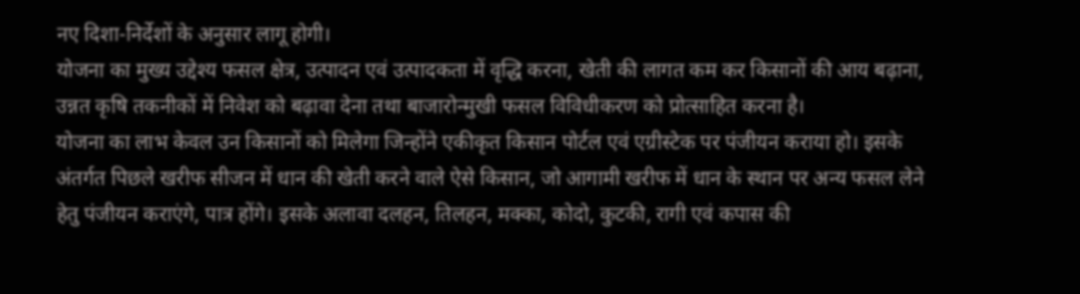नए दिशा-निर्देशों के अनुसार लागू होगी।
योजना का मुख्य उद्देश्य फसल क्षेत्र, उत्पादन एवं उत्पादकता में वृद्धि करना, खेती की लागत कम कर किसानों की आय बढ़ाना, उन्नत कृषि तकनीकों में निवेश को बढ़ावा देना तथा बाजारोन्मुखी फसल विविधीकरण को प्रोत्साहित करना है।
योजना का लाभ केवल उन किसानों को मिलेगा जिन्होंने एकीकृत किसान पोर्टल एवं एग्रीस्टेक पर पंजीयन कराया हो। इसके अंतर्गत पिछले खरीफ सीजन में धान की खेती करने वाले ऐसे किसान, जो आगामी खरीफ में धान के स्थान पर अन्य फसल लेने हेतु पंजीयन कराएंगे, पात्र होंगे। इसके अलावा दलहन, तिलहन, मक्का, कोदो, कुटकी, रागी एवं कपास की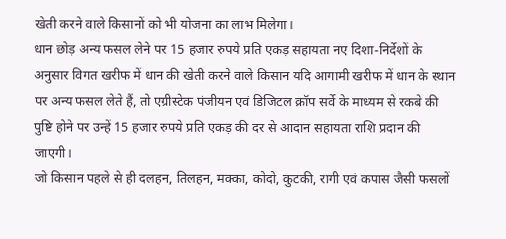खेती करने वाले किसानों को भी योजना का लाभ मिलेगा।
धान छोड़ अन्य फसल लेने पर 15 हजार रुपये प्रति एकड़ सहायता नए दिशा-निर्देशों के अनुसार विगत खरीफ में धान की खेती करने वाले किसान यदि आगामी खरीफ में धान के स्थान पर अन्य फसल लेते हैं, तो एग्रीस्टेक पंजीयन एवं डिजिटल क्रॉप सर्वे के माध्यम से रकबे की पुष्टि होने पर उन्हें 15 हजार रुपये प्रति एकड़ की दर से आदान सहायता राशि प्रदान की जाएगी।
जो किसान पहले से ही दलहन, तिलहन, मक्का, कोदो, कुटकी, रागी एवं कपास जैसी फसलों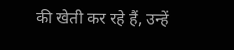की खेती कर रहे हैं, उन्हें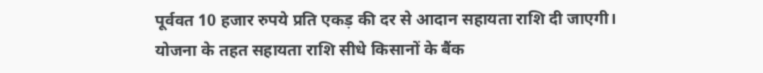पूर्ववत 10 हजार रुपये प्रति एकड़ की दर से आदान सहायता राशि दी जाएगी।
योजना के तहत सहायता राशि सीधे किसानों के बैंक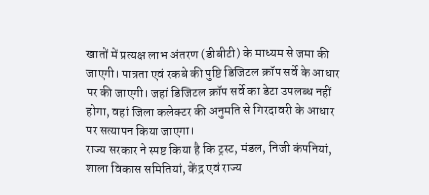खातों में प्रत्यक्ष लाभ अंतरण (डीबीटी) के माध्यम से जमा की जाएगी। पात्रता एवं रकबे की पुष्टि डिजिटल क्रॉप सर्वे के आधार पर की जाएगी। जहां डिजिटल क्रॉप सर्वे का डेटा उपलब्ध नहीं होगा, वहां जिला कलेक्टर की अनुमति से गिरदावरी के आधार पर सत्यापन किया जाएगा।
राज्य सरकार ने स्पष्ट किया है कि ट्रस्ट, मंडल, निजी कंपनियां, शाला विकास समितियां, केंद्र एवं राज्य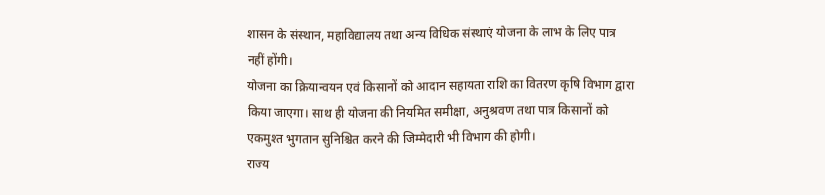शासन के संस्थान, महाविद्यालय तथा अन्य विधिक संस्थाएं योजना के लाभ के लिए पात्र नहीं होंगी।
योजना का क्रियान्वयन एवं किसानों को आदान सहायता राशि का वितरण कृषि विभाग द्वारा किया जाएगा। साथ ही योजना की नियमित समीक्षा, अनुश्रवण तथा पात्र किसानों को एकमुश्त भुगतान सुनिश्चित करने की जिम्मेदारी भी विभाग की होगी।
राज्य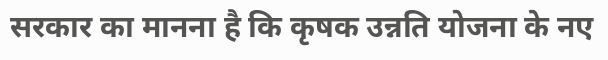सरकार का मानना है कि कृषक उन्नति योजना के नए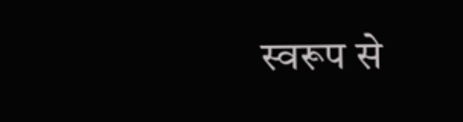स्वरूप से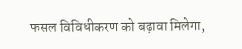फसल विविधीकरण को बढ़ावा मिलेगा,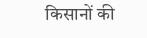किसानों की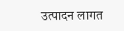उत्पादन लागत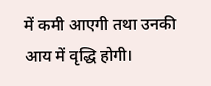में कमी आएगी तथा उनकी आय में वृद्धि होगी।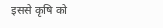इससे कृषि को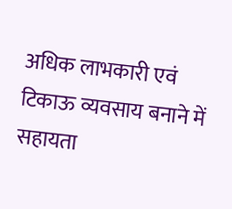अधिक लाभकारी एवं टिकाऊ व्यवसाय बनाने में सहायता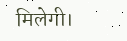मिलेगी।